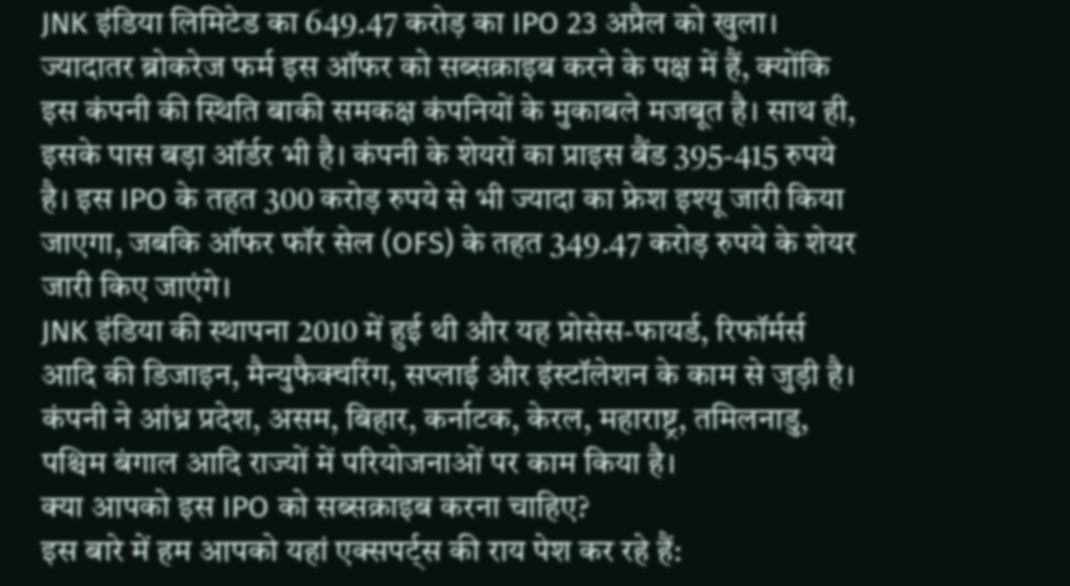JNK इंडिया लिमिटेड का 649.47 करोड़ का IPO 23 अप्रैल को खुला। ज्यादातर ब्रोकरेज फर्म इस ऑफर को सब्सक्राइब करने के पक्ष में हैं, क्योंकि इस कंपनी की स्थिति बाकी समकक्ष कंपनियों के मुकाबले मजबूत है। साथ ही, इसके पास बड़ा ऑर्डर भी है। कंपनी के शेयरों का प्राइस बैंड 395-415 रुपये है। इस IPO के तहत 300 करोड़ रुपये से भी ज्यादा का फ्रेश इश्यू जारी किया जाएगा, जबकि ऑफर फॉर सेल (OFS) के तहत 349.47 करोड़ रुपये के शेयर जारी किए जाएंगे।
JNK इंडिया की स्थापना 2010 में हुई थी और यह प्रोसेस-फायर्ड, रिफॉर्मर्स आदि की डिजाइन, मैन्युफैक्चरिंग, सप्लाई और इंस्टॉलेशन के काम से जुड़ी है। कंपनी ने आंध्र प्रदेश, असम, बिहार, कर्नाटक, केरल, महाराष्ट्र, तमिलनाडु, पश्चिम बंगाल आदि राज्यों में परियोजनाओं पर काम किया है।
क्या आपको इस IPO को सब्सक्राइब करना चाहिए?
इस बारे में हम आपको यहां एक्सपर्ट्स की राय पेश कर रहे हैं: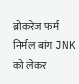ब्रोकरेज फर्म निर्मल बांग JNK को लेकर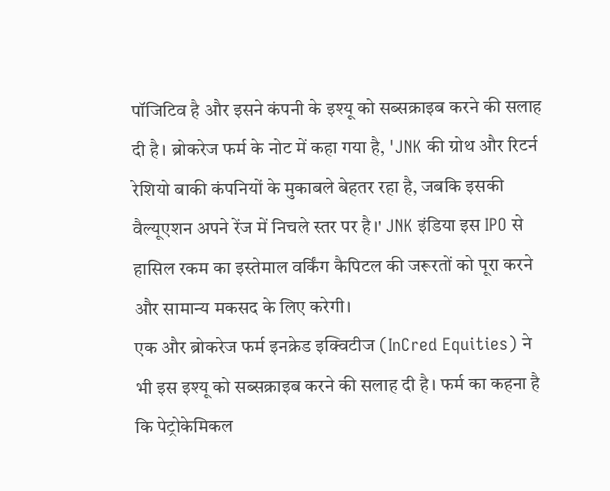पॉजिटिव है और इसने कंपनी के इश्यू को सब्सक्राइब करने की सलाह दी है। ब्रोकरेज फर्म के नोट में कहा गया है, 'JNK की ग्रोथ और रिटर्न रेशियो बाकी कंपनियों के मुकाबले बेहतर रहा है, जबकि इसकी वैल्यूएशन अपने रेंज में निचले स्तर पर है।' JNK इंडिया इस IPO से हासिल रकम का इस्तेमाल वर्किंग कैपिटल की जरूरतों को पूरा करने और सामान्य मकसद के लिए करेगी।
एक और ब्रोकरेज फर्म इनक्रेड इक्विटीज (InCred Equities) ने भी इस इश्यू को सब्सक्राइब करने की सलाह दी है। फर्म का कहना है कि पेट्रोकेमिकल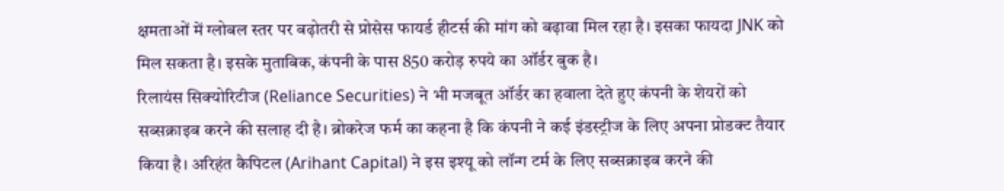क्षमताओं में ग्लोबल स्तर पर बढ़ोतरी से प्रोसेस फायर्ड हीटर्स की मांग को बढ़ावा मिल रहा है। इसका फायदा JNK को मिल सकता है। इसके मुताबिक, कंपनी के पास 850 करोड़ रुपये का ऑर्डर बुक है।
रिलायंस सिक्योरिटीज (Reliance Securities) ने भी मजबूत ऑर्डर का हवाला देते हुए कंपनी के शेयरों को सब्सक्राइब करने की सलाह दी है। ब्रोकरेज फर्म का कहना है कि कंपनी ने कई इंडस्ट्रीज के लिए अपना प्रोडक्ट तैयार किया है। अरिहंत कैपिटल (Arihant Capital) ने इस इश्यू को लॉन्ग टर्म के लिए सब्सक्राइब करने की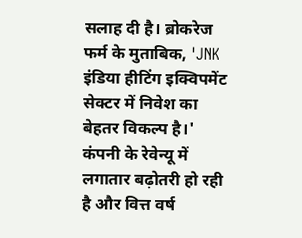सलाह दी है। ब्रोकरेज फर्म के मुताबिक, 'JNK इंडिया हीटिंग इक्विपमेंट सेक्टर में निवेश का बेहतर विकल्प है।'
कंपनी के रेवेन्यू में लगातार बढ़ोतरी हो रही है और वित्त वर्ष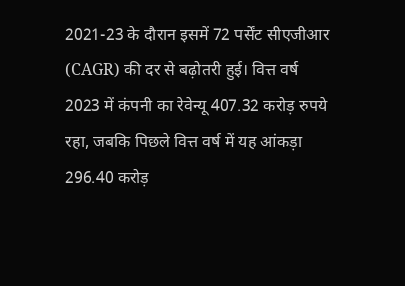2021-23 के दौरान इसमें 72 पर्सेंट सीएजीआर (CAGR) की दर से बढ़ोतरी हुई। वित्त वर्ष 2023 में कंपनी का रेवेन्यू 407.32 करोड़ रुपये रहा, जबकि पिछले वित्त वर्ष में यह आंकड़ा 296.40 करोड़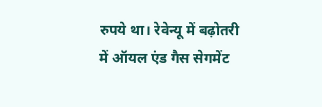रुपये था। रेवेन्यू में बढ़ोतरी में ऑयल एंड गैस सेगमेंट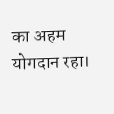का अहम योगदान रहा।